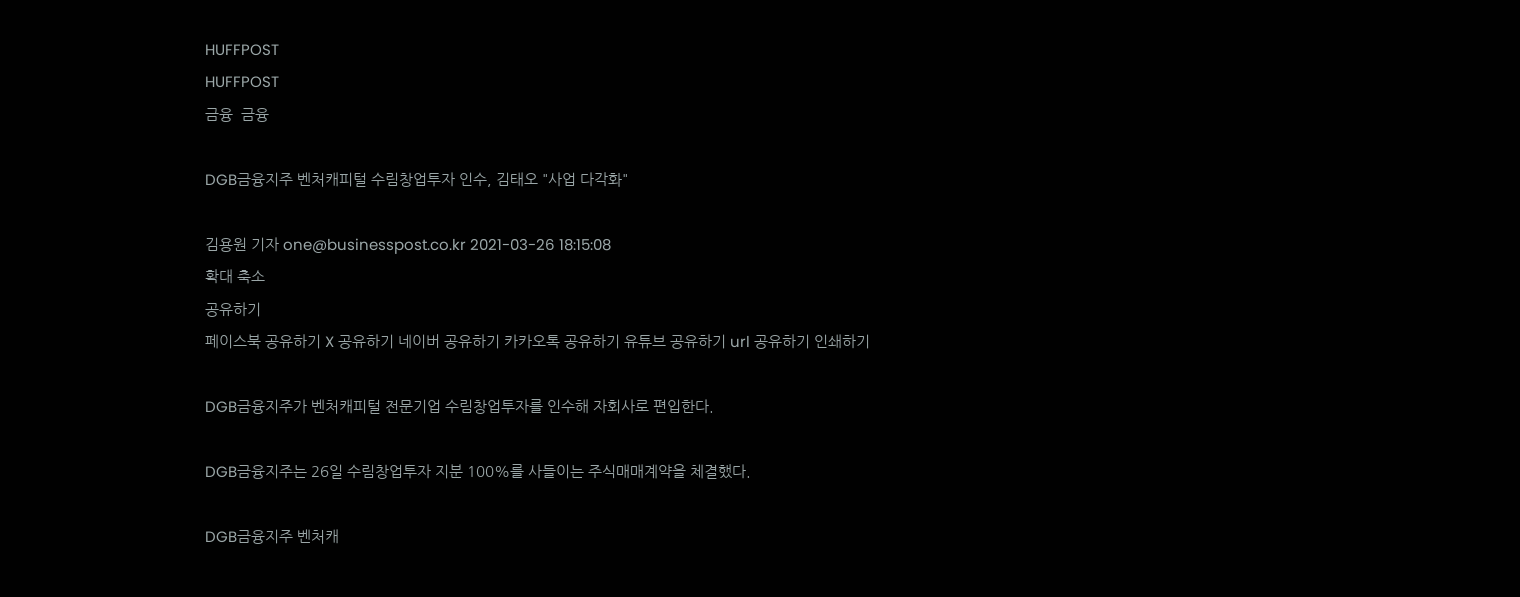HUFFPOST
HUFFPOST
금융  금융

DGB금융지주 벤처캐피털 수림창업투자 인수, 김태오 "사업 다각화"

김용원 기자 one@businesspost.co.kr 2021-03-26 18:15:08
확대 축소
공유하기
페이스북 공유하기 X 공유하기 네이버 공유하기 카카오톡 공유하기 유튜브 공유하기 url 공유하기 인쇄하기

DGB금융지주가 벤처캐피털 전문기업 수림창업투자를 인수해 자회사로 편입한다.

DGB금융지주는 26일 수림창업투자 지분 100%를 사들이는 주식매매계약을 체결했다.

DGB금융지주 벤처캐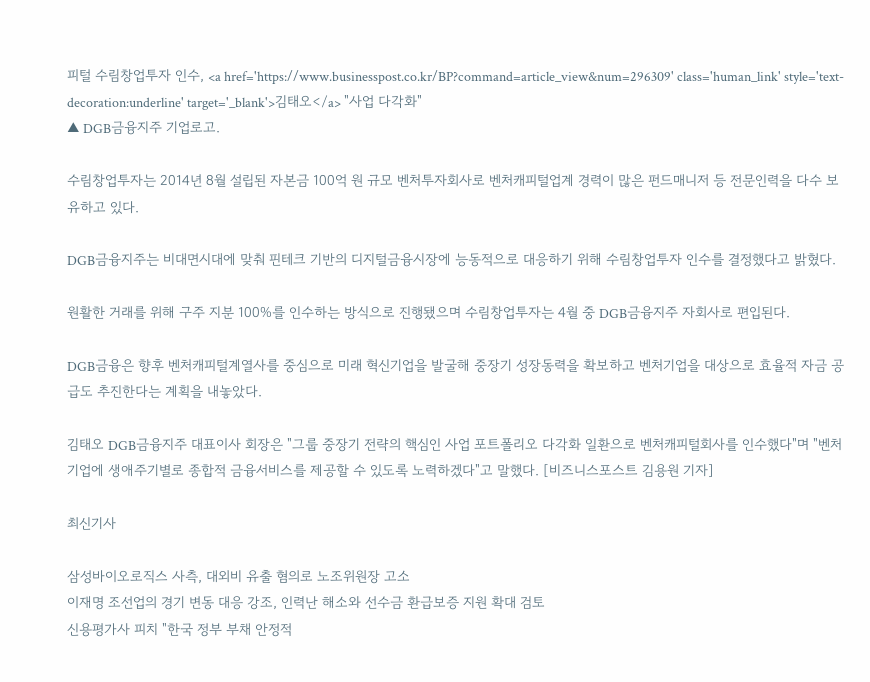피털 수림창업투자 인수, <a href='https://www.businesspost.co.kr/BP?command=article_view&num=296309' class='human_link' style='text-decoration:underline' target='_blank'>김태오</a> "사업 다각화"
▲ DGB금융지주 기업로고.

수림창업투자는 2014년 8월 설립된 자본금 100억 원 규모 벤처투자회사로 벤처캐피털업계 경력이 많은 펀드매니저 등 전문인력을 다수 보유하고 있다.

DGB금융지주는 비대면시대에 맞춰 핀테크 기반의 디지털금융시장에 능동적으로 대응하기 위해 수림창업투자 인수를 결정했다고 밝혔다.

원활한 거래를 위해 구주 지분 100%를 인수하는 방식으로 진행됐으며 수림창업투자는 4월 중 DGB금융지주 자회사로 편입된다.

DGB금융은 향후 벤처캐피털계열사를 중심으로 미래 혁신기업을 발굴해 중장기 성장동력을 확보하고 벤처기업을 대상으로 효율적 자금 공급도 추진한다는 계획을 내놓았다.

김태오 DGB금융지주 대표이사 회장은 "그룹 중장기 전략의 핵심인 사업 포트폴리오 다각화 일환으로 벤처캐피털회사를 인수했다"며 "벤처기업에 생애주기별로 종합적 금융서비스를 제공할 수 있도록 노력하겠다"고 말했다. [비즈니스포스트 김용원 기자]

최신기사

삼성바이오로직스 사측, 대외비 유출 혐의로 노조위원장 고소
이재명 조선업의 경기 변동 대응 강조, 인력난 해소와 선수금 환급보증 지원 확대 검토
신용평가사 피치 "한국 정부 부채 안정적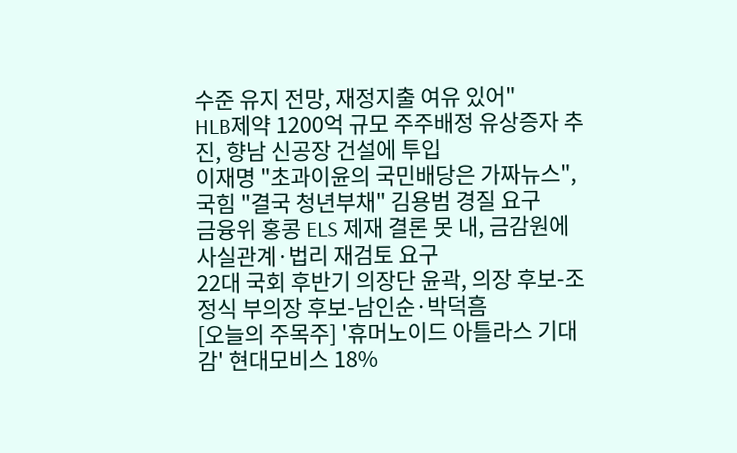수준 유지 전망, 재정지출 여유 있어"
HLB제약 1200억 규모 주주배정 유상증자 추진, 향남 신공장 건설에 투입
이재명 "초과이윤의 국민배당은 가짜뉴스", 국힘 "결국 청년부채" 김용범 경질 요구
금융위 홍콩 ELS 제재 결론 못 내, 금감원에 사실관계·법리 재검토 요구
22대 국회 후반기 의장단 윤곽, 의장 후보-조정식 부의장 후보-남인순·박덕흠
[오늘의 주목주] '휴머노이드 아틀라스 기대감' 현대모비스 18%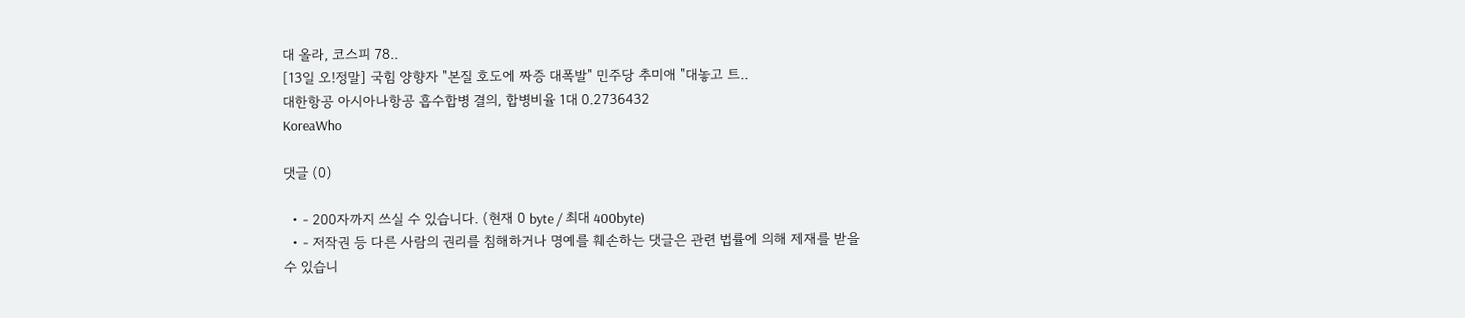대 올라, 코스피 78..
[13일 오!정말] 국힘 양향자 "본질 호도에 짜증 대폭발" 민주당 추미애 "대놓고 트..
대한항공 아시아나항공 흡수합병 결의, 합병비율 1대 0.2736432
KoreaWho

댓글 (0)

  • - 200자까지 쓰실 수 있습니다. (현재 0 byte / 최대 400byte)
  • - 저작권 등 다른 사람의 권리를 침해하거나 명예를 훼손하는 댓글은 관련 법률에 의해 제재를 받을 수 있습니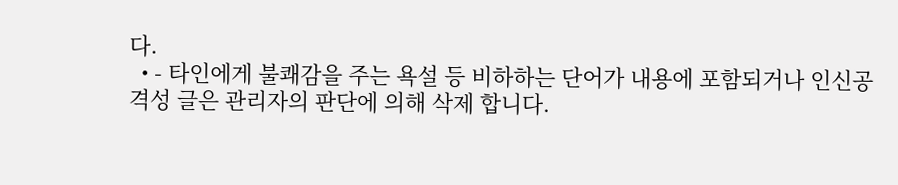다.
  • - 타인에게 불쾌감을 주는 욕설 등 비하하는 단어가 내용에 포함되거나 인신공격성 글은 관리자의 판단에 의해 삭제 합니다.